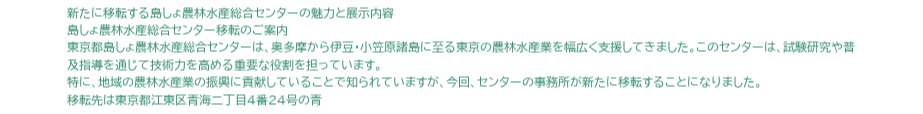新たに移転する島しょ農林水産総合センターの魅力と展示内容
島しょ農林水産総合センター移転のご案内
東京都島しょ農林水産総合センターは、奥多摩から伊豆・小笠原諸島に至る東京の農林水産業を幅広く支援してきました。このセンターは、試験研究や普及指導を通じて技術力を高める重要な役割を担っています。
特に、地域の農林水産業の振興に貢献していることで知られていますが、今回、センターの事務所が新たに移転することになりました。
移転先は東京都江東区青海二丁目4番24号の青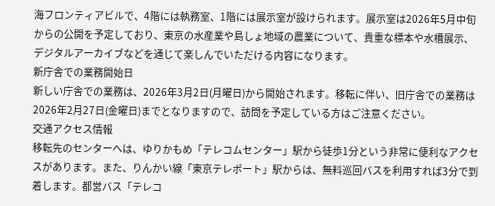海フロンティアビルで、4階には執務室、1階には展示室が設けられます。展示室は2026年5月中旬からの公開を予定しており、東京の水産業や島しょ地域の農業について、貴重な標本や水槽展示、デジタルアーカイブなどを通じて楽しんでいただける内容になります。
新庁舎での業務開始日
新しい庁舎での業務は、2026年3月2日(月曜日)から開始されます。移転に伴い、旧庁舎での業務は2026年2月27日(金曜日)までとなりますので、訪問を予定している方はご注意ください。
交通アクセス情報
移転先のセンターへは、ゆりかもめ「テレコムセンター」駅から徒歩1分という非常に便利なアクセスがあります。また、りんかい線「東京テレポート」駅からは、無料巡回バスを利用すれば3分で到着します。都営バス「テレコ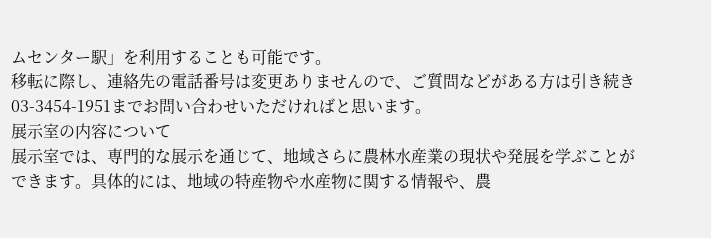ムセンター駅」を利用することも可能です。
移転に際し、連絡先の電話番号は変更ありませんので、ご質問などがある方は引き続き03-3454-1951までお問い合わせいただければと思います。
展示室の内容について
展示室では、専門的な展示を通じて、地域さらに農林水産業の現状や発展を学ぶことができます。具体的には、地域の特産物や水産物に関する情報や、農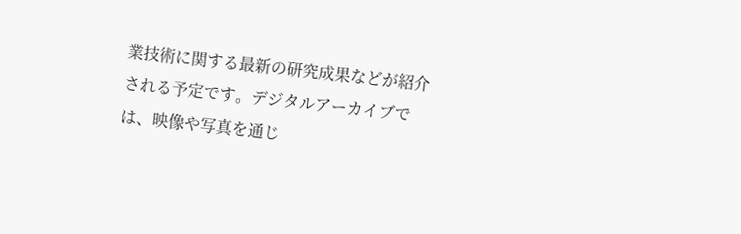業技術に関する最新の研究成果などが紹介される予定です。デジタルアーカイブでは、映像や写真を通じ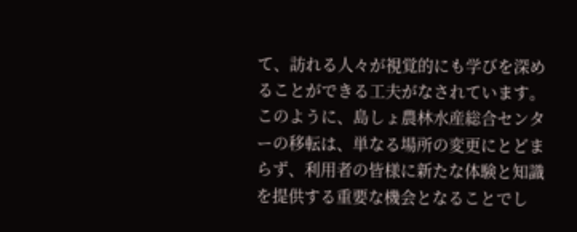て、訪れる人々が視覚的にも学びを深めることができる工夫がなされています。
このように、島しょ農林水産総合センターの移転は、単なる場所の変更にとどまらず、利用者の皆様に新たな体験と知識を提供する重要な機会となることでし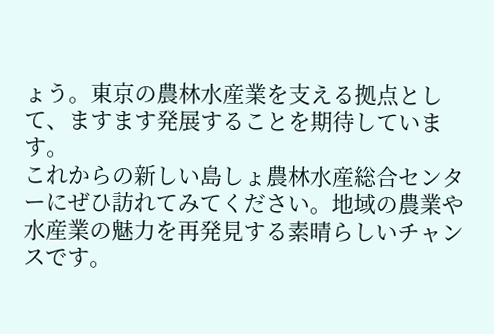ょう。東京の農林水産業を支える拠点として、ますます発展することを期待しています。
これからの新しい島しょ農林水産総合センターにぜひ訪れてみてください。地域の農業や水産業の魅力を再発見する素晴らしいチャンスです。